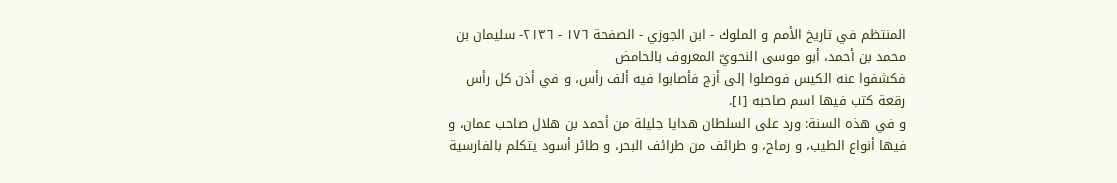المنتظم في تاريخ الأمم و الملوك - ابن الجوزي - الصفحة ١٧٦ - ٢١٣٦- سليمان بن محمد بن أحمد، أبو موسى النحويّ المعروف بالحامض
فكشفوا عنه الكيس فوصلوا إلى أزج فأصابوا فيه ألف رأس، و في أذن كل رأس رقعة كتب فيها اسم صاحبه [١].
و في هذه السنة: ورد على السلطان هدايا جليلة من أحمد بن هلال صاحب عمان، و فيها أنواع الطيب، و رماح، و طرائف من طرائف البحر، و طائر أسود يتكلم بالفارسية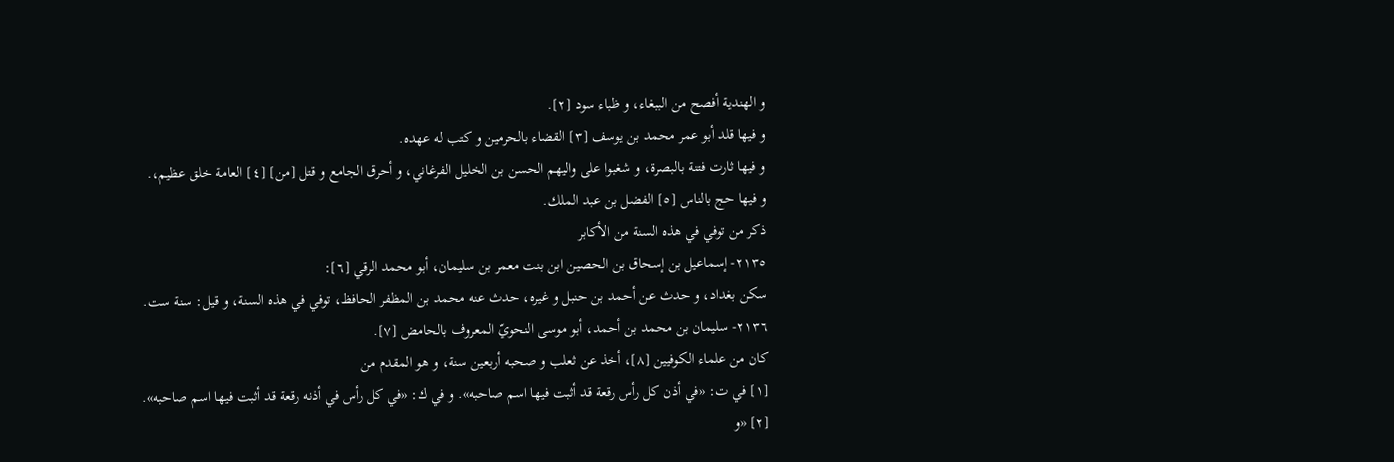و الهندية أفصح من الببغاء، و ظباء سود [٢].
و فيها قلد أبو عمر محمد بن يوسف [٣] القضاء بالحرمين و كتب له عهده.
و فيها ثارت فتنة بالبصرة، و شغبوا على واليهم الحسن بن الخليل الفرغاني، و أحرق الجامع و قتل [من] [٤] العامة خلق عظيم،.
و فيها حج بالناس [٥] الفضل بن عبد الملك.
ذكر من توفي في هذه السنة من الأكابر
٢١٣٥- إسماعيل بن إسحاق بن الحصين ابن بنت معمر بن سليمان، أبو محمد الرقي [٦]:
سكن بغداد، و حدث عن أحمد بن حنبل و غيره، حدث عنه محمد بن المظفر الحافظ، توفي في هذه السنة، و قيل: سنة ست.
٢١٣٦- سليمان بن محمد بن أحمد، أبو موسى النحويّ المعروف بالحامض [٧].
كان من علماء الكوفيين [٨]، أخذ عن ثعلب و صحبه أربعين سنة، و هو المقدم من
[١] في ت: «في أذن كل رأس رقعة قد أثبت فيها اسم صاحبه». و في ك: «في كل رأس في أذنه رقعة قد أثبت فيها اسم صاحبه».
[٢] «و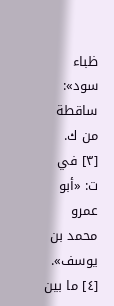ظباء سود»: ساقطة من ك.
[٣] في ت: «أبو عمرو محمد بن يوسف».
[٤] ما بين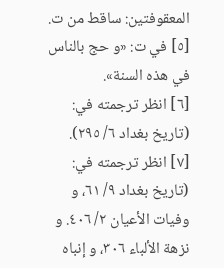المعقوفتين: ساقط من ت.
[٥] في ت: «و حج بالناس في هذه السنة».
[٦] انظر ترجمته في: (تاريخ بغداد ٦/ ٢٩٥).
[٧] انظر ترجمته في: (تاريخ بغداد ٩/ ٦١، و وفيات الأعيان ٢/ ٤٠٦. و نزهة الألباء ٣٠٦، و إنباه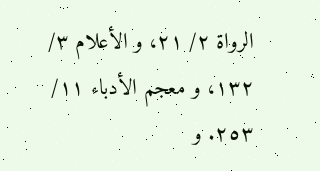الرواة ٢/ ٢١، و الأعلام ٣/ ١٣٢، و معجم الأدباء ١١/ ٢٥٣. و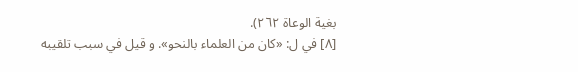بغية الوعاة ٢٦٢).
[٨] في ل: «كان من العلماء بالنحو». و قيل في سبب تلقيبه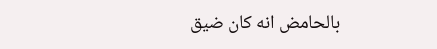بالحامض انه كان ضيق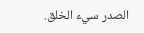الصدر سيء الخلق.